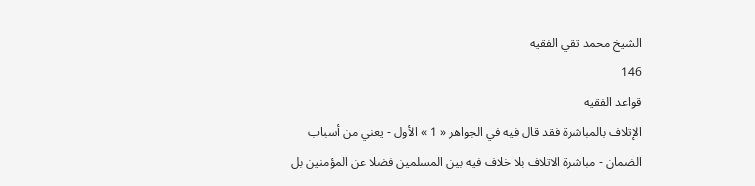الشيخ محمد تقي الفقيه
146
قواعد الفقيه
الإتلاف بالمباشرة فقد قال فيه في الجواهر « 1 » الأول - يعني من أسباب الضمان - مباشرة الاتلاف بلا خلاف فيه بين المسلمين فضلا عن المؤمنين بل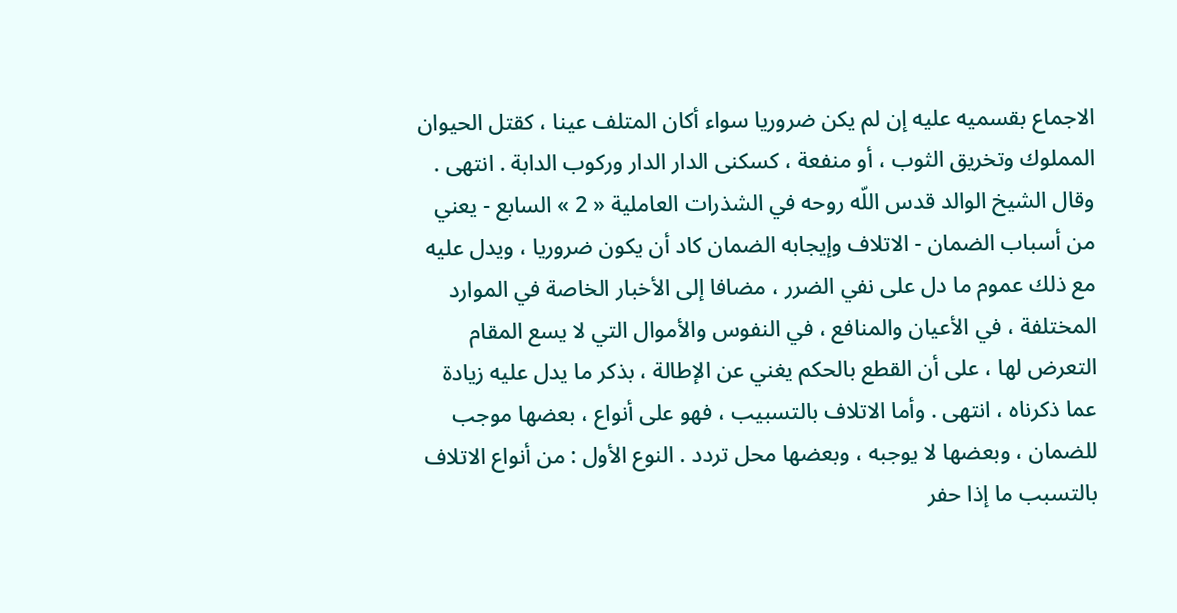الاجماع بقسميه عليه إن لم يكن ضروريا سواء أكان المتلف عينا ، كقتل الحيوان المملوك وتخريق الثوب ، أو منفعة ، كسكنى الدار الدار وركوب الدابة . انتهى . وقال الشيخ الوالد قدس اللّه روحه في الشذرات العاملية « 2 » السابع - يعني من أسباب الضمان - الاتلاف وإيجابه الضمان كاد أن يكون ضروريا ، ويدل عليه مع ذلك عموم ما دل على نفي الضرر ، مضافا إلى الأخبار الخاصة في الموارد المختلفة ، في الأعيان والمنافع ، في النفوس والأموال التي لا يسع المقام التعرض لها ، على أن القطع بالحكم يغني عن الإطالة ، بذكر ما يدل عليه زيادة عما ذكرناه ، انتهى . وأما الاتلاف بالتسبيب ، فهو على أنواع ، بعضها موجب للضمان ، وبعضها لا يوجبه ، وبعضها محل تردد . النوع الأول : من أنواع الاتلاف بالتسبب ما إذا حفر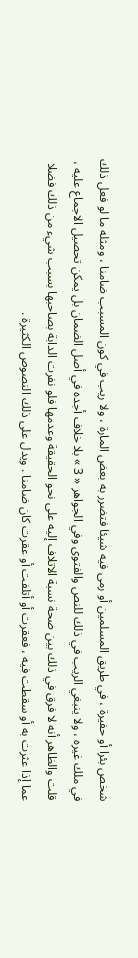شخص بئرا أو حفيرة ، في طريق المسلمين أو رمى فيه شيئا فتضرر به بعض المارة ، ولا ريب في كون المسبب ضامنا ، ومثله ما لو فعل ذلك في ملك غيره ، ولا ينبغي الريب في ذلك للنص والفتوى وفي الجواهر « 3 » بلا خلاف أجده في أصل الضمان بل يمكن تحصيل الاجماع عليه ، قلت والظاهر أنه لا فرق في ذلك بين صحة نسبة الاتلاف إليه على نحو الحقيقة وعدمها فلو نفرت الدابة بصاحبها بسبب شيء من ذلك فضلا عما إذا عثرت به أو سقطت فيه ، فعقرت أو أتلفت أو عقرت كان ضامنا . ويدل على ذلك النصوص الكثيرة .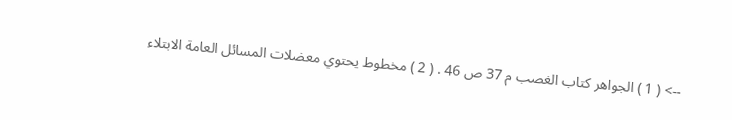--> ( 1 ) الجواهر كتاب الغصب م 37 ص 46 . ( 2 ) مخطوط يحتوي معضلات المسائل العامة الابتلاء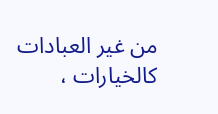من غير العبادات كالخيارات ،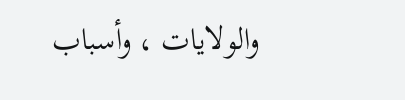والولايات ، وأسباب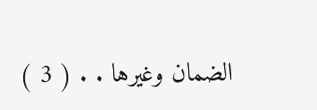الضمان وغيرها . . ( 3 )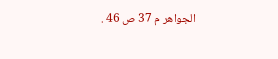الجواهر م 37 ص 46 .